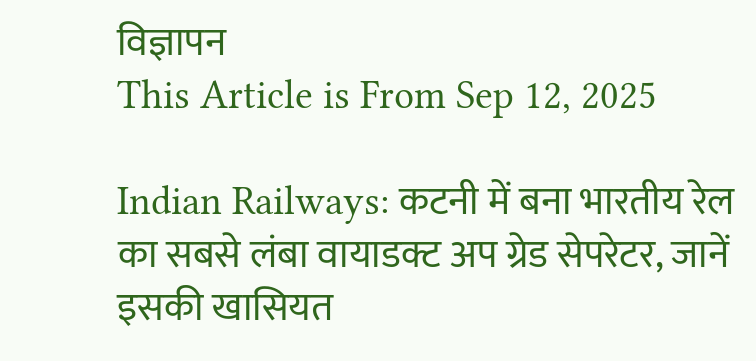विज्ञापन
This Article is From Sep 12, 2025

Indian Railways: कटनी में बना भारतीय रेल का सबसे लंबा वायाडक्ट अप ग्रेड सेपरेटर, जानें इसकी खासियत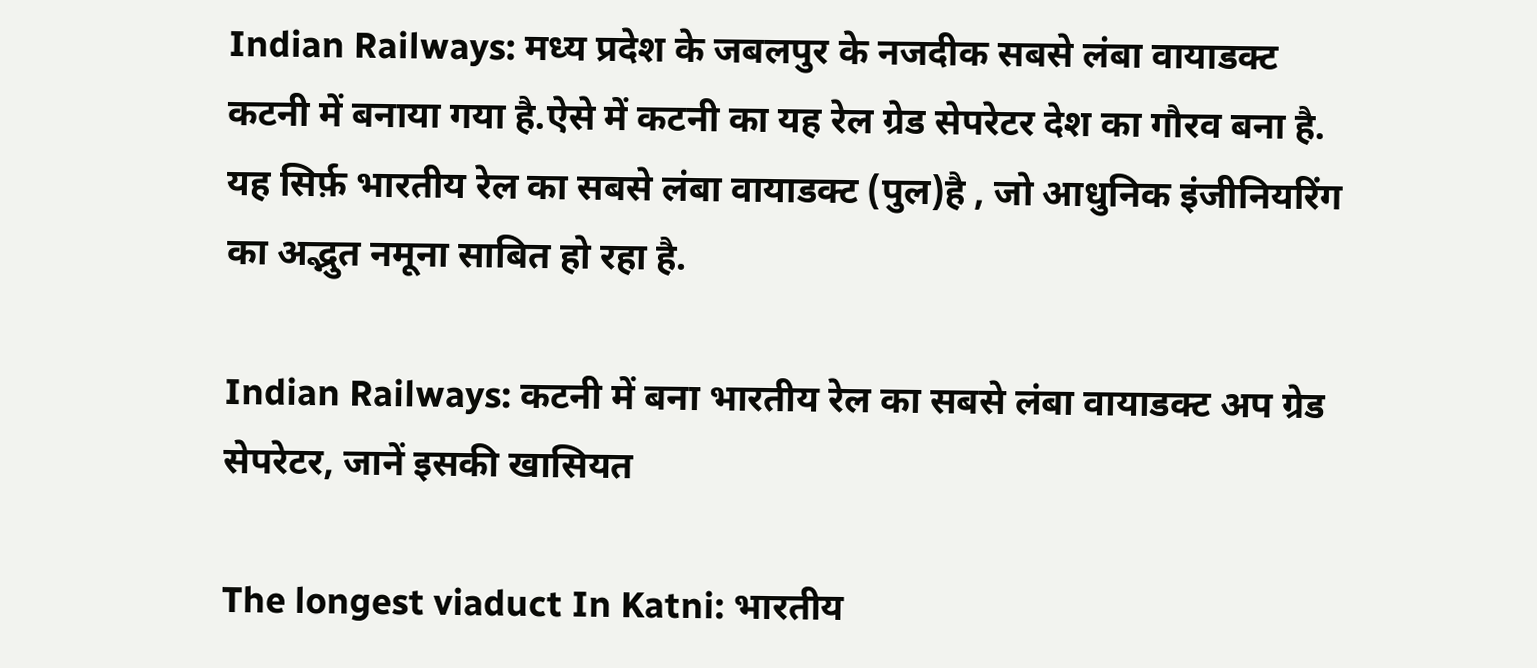Indian Railways: मध्य प्रदेश के जबलपुर के नजदीक सबसे लंबा वायाडक्ट कटनी में बनाया गया है.ऐसे में कटनी का यह रेल ग्रेड सेपरेटर देश का गौरव बना है. यह सिर्फ़ भारतीय रेल का सबसे लंबा वायाडक्ट (पुल)है , जो आधुनिक इंजीनियरिंग का अद्भुत नमूना साबित हो रहा है.

Indian Railways: कटनी में बना भारतीय रेल का सबसे लंबा वायाडक्ट अप ग्रेड सेपरेटर, जानें इसकी खासियत

The longest viaduct In Katni: भारतीय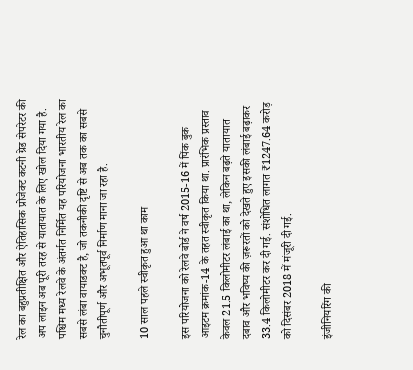रेल का बहुप्रतीक्षित और ऐतिहासिक प्रोजेक्ट कटनी ग्रेड सेपरेटर की अप लाइन अब पूरी तरह से यातायात के लिए खोल दिया गया है. पश्चिम मध्य रेलवे के अंतर्गत निर्मित यह परियोजना भारतीय रेल का सबसे लंबा वायाडक्ट है, जो तकनीकी दृष्टि से अब तक का सबसे चुनौतीपूर्ण और अभूतपूर्व निर्माण माना जा रहा है.

10 साल पहले स्वीकृत हुआ था काम

इस परियोजना को रेलवे बोर्ड ने वर्ष 2015-16 में पिंक बुक आइटम क्रमांक-14 के तहत स्वीकृत किया था. प्रारंभिक प्रस्ताव केवल 21.5 किलोमीटर लंबाई का था, लेकिन बढ़ते यातायात दबाव और भविष्य की ज़रूरतों को देखते हुए इसकी लंबाई बढ़ाकर 33.4 किलोमीटर कर दी गई. संशोधित लागत ₹1247.64 करोड़ को दिसंबर 2018 में मंजूरी दी गई.

इंजीनियरिंग की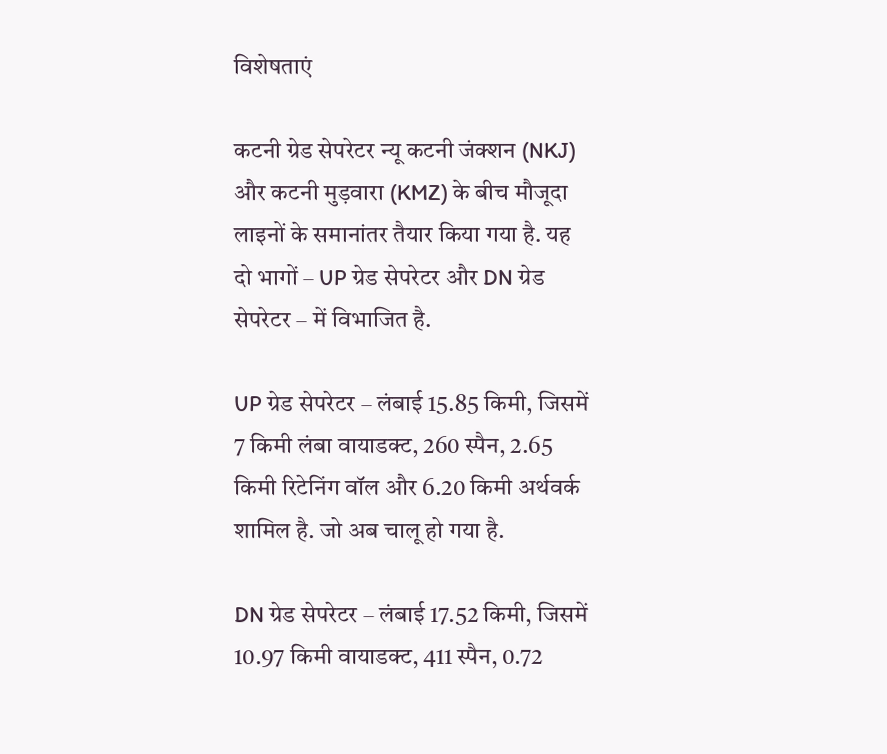विशेषताएं

कटनी ग्रेड सेपरेटर न्यू कटनी जंक्शन (NKJ) और कटनी मुड़वारा (KMZ) के बीच मौजूदा लाइनों के समानांतर तैयार किया गया है. यह दो भागों – UP ग्रेड सेपरेटर और DN ग्रेड सेपरेटर – में विभाजित है.

UP ग्रेड सेपरेटर – लंबाई 15.85 किमी, जिसमें 7 किमी लंबा वायाडक्ट, 260 स्पैन, 2.65 किमी रिटेनिंग वॉल और 6.20 किमी अर्थवर्क शामिल है. जो अब चालू हो गया है.

DN ग्रेड सेपरेटर – लंबाई 17.52 किमी, जिसमें 10.97 किमी वायाडक्ट, 411 स्पैन, 0.72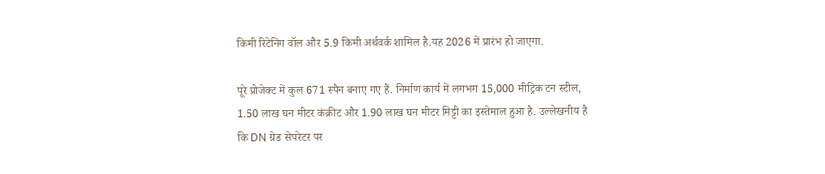किमी रिटेनिंग वॉल और 5.9 किमी अर्थवर्क शामिल है.यह 2026 में प्रारंभ हो जाएगा.

पूरे प्रोजेक्ट में कुल 671 स्पैन बनाए गए हैं. निर्माण कार्य में लगभग 15,000 मीट्रिक टन स्टील, 1.50 लाख घन मीटर कंक्रीट और 1.90 लाख घन मीटर मिट्टी का इस्तेमाल हुआ है. उल्लेखनीय है कि DN ग्रेड सेपरेटर पर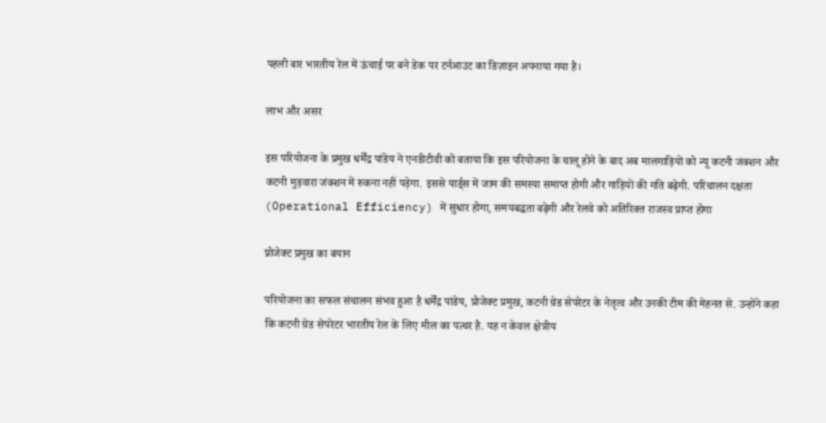पहली बार भारतीय रेल में ऊंचाई पर बने डेक पर टर्नआउट का डिज़ाइन अपनाया गया है।

लाभ और असर

इस परियोजना के प्रमुख धर्मेंद्र पांडेय ने एनडीटीवी को बताया कि इस परियोजना के चालू होने के बाद अब मालगाड़ियों को न्यू कटनी जंक्शन और कटनी मुड़वारा जंक्शन में रुकना नहीं पड़ेगा. इससे यार्ड्स में जाम की समस्या समाप्त होगी और गाड़ियों की गति बढ़ेगी. परिचालन दक्षता (Operational Efficiency) में सुधार होगा, समयबद्धता बढ़ेगी और रेलवे को अतिरिक्त राजस्व प्राप्त होगा

प्रोजेक्ट प्रमुख का बयान

परियोजना का सफल संचालन संभव हुआ है धर्मेंद्र पांडेय, प्रोजेक्ट प्रमुख, कटनी ग्रेड सेपरेटर के नेतृत्व और उनकी टीम की मेहनत से. उन्होंने कहा कि कटनी ग्रेड सेपरेटर भारतीय रेल के लिए मील का पत्थर है. यह न केवल क्षेत्रीय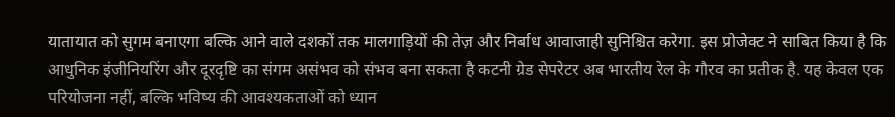यातायात को सुगम बनाएगा बल्कि आने वाले दशकों तक मालगाड़ियों की तेज़ और निर्बाध आवाजाही सुनिश्चित करेगा. इस प्रोजेक्ट ने साबित किया है कि आधुनिक इंजीनियरिंग और दूरदृष्टि का संगम असंभव को संभव बना सकता है कटनी ग्रेड सेपरेटर अब भारतीय रेल के गौरव का प्रतीक है. यह केवल एक परियोजना नहीं, बल्कि भविष्य की आवश्यकताओं को ध्यान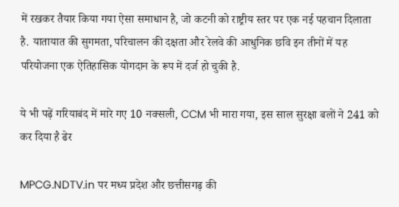में रखकर तैयार किया गया ऐसा समाधान है, जो कटनी को राष्ट्रीय स्तर पर एक नई पहचान दिलाता है. यातायात की सुगमता, परिचालन की दक्षता और रेलवे की आधुनिक छवि इन तीनों में यह परियोजना एक ऐतिहासिक योगदान के रूप में दर्ज हो चुकी है.

ये भी पढ़ें गरियाबंद में मारे गए 10 नक्सली, CCM भी मारा गया, इस साल सुरक्षा बलों ने 241 को कर दिया है ढेर

MPCG.NDTV.in पर मध्य प्रदेश और छत्तीसगढ़ की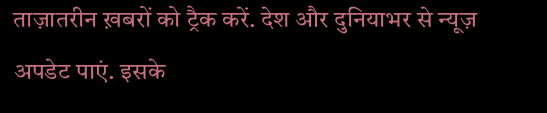ताज़ातरीन ख़बरों को ट्रैक करें. देश और दुनियाभर से न्यूज़ अपडेट पाएं. इसके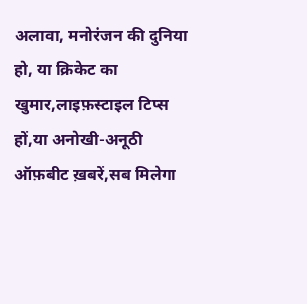अलावा, मनोरंजन की दुनिया हो, या क्रिकेट का खुमार,लाइफ़स्टाइल टिप्स हों,या अनोखी-अनूठी ऑफ़बीट ख़बरें,सब मिलेगा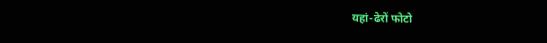यहां-ढेरों फोटो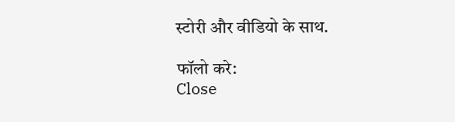स्टोरी और वीडियो के साथ.

फॉलो करे:
Close